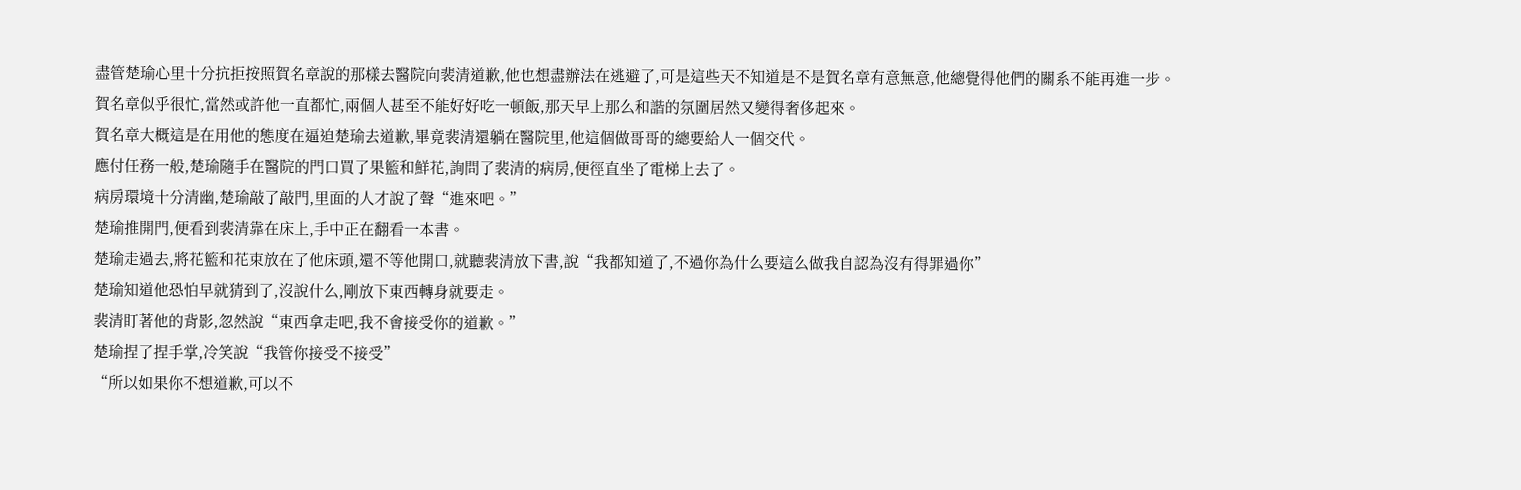盡管楚瑜心里十分抗拒按照賀名章說的那樣去醫院向裴清道歉,他也想盡辦法在逃避了,可是這些天不知道是不是賀名章有意無意,他總覺得他們的關系不能再進一步。
賀名章似乎很忙,當然或許他一直都忙,兩個人甚至不能好好吃一頓飯,那天早上那么和諧的氛圍居然又變得奢侈起來。
賀名章大概這是在用他的態度在逼迫楚瑜去道歉,畢竟裴清還躺在醫院里,他這個做哥哥的總要給人一個交代。
應付任務一般,楚瑜隨手在醫院的門口買了果籃和鮮花,詢問了裴清的病房,便徑直坐了電梯上去了。
病房環境十分清幽,楚瑜敲了敲門,里面的人才說了聲“進來吧。”
楚瑜推開門,便看到裴清靠在床上,手中正在翻看一本書。
楚瑜走過去,將花籃和花束放在了他床頭,還不等他開口,就聽裴清放下書,說“我都知道了,不過你為什么要這么做我自認為沒有得罪過你”
楚瑜知道他恐怕早就猜到了,沒說什么,剛放下東西轉身就要走。
裴清盯著他的背影,忽然說“東西拿走吧,我不會接受你的道歉。”
楚瑜捏了捏手掌,冷笑說“我管你接受不接受”
“所以如果你不想道歉,可以不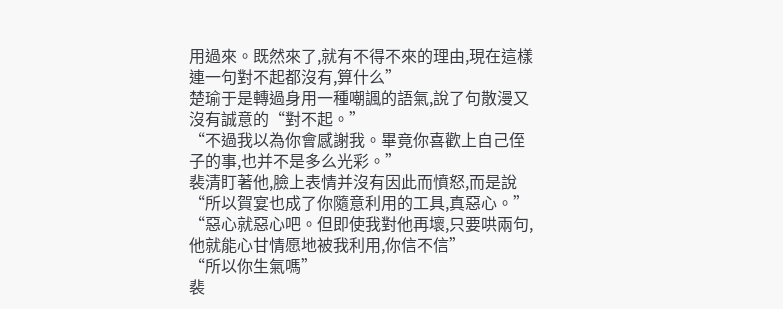用過來。既然來了,就有不得不來的理由,現在這樣連一句對不起都沒有,算什么”
楚瑜于是轉過身用一種嘲諷的語氣,說了句散漫又沒有誠意的“對不起。”
“不過我以為你會感謝我。畢竟你喜歡上自己侄子的事,也并不是多么光彩。”
裴清盯著他,臉上表情并沒有因此而憤怒,而是說“所以賀宴也成了你隨意利用的工具,真惡心。”
“惡心就惡心吧。但即使我對他再壞,只要哄兩句,他就能心甘情愿地被我利用,你信不信”
“所以你生氣嗎”
裴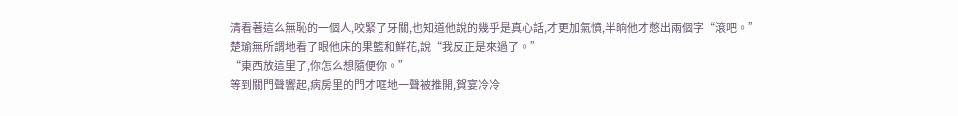清看著這么無恥的一個人,咬緊了牙關,也知道他說的幾乎是真心話,才更加氣憤,半晌他才憋出兩個字“滾吧。”
楚瑜無所謂地看了眼他床的果籃和鮮花,說“我反正是來過了。”
“東西放這里了,你怎么想隨便你。”
等到關門聲響起,病房里的門才哐地一聲被推開,賀宴冷冷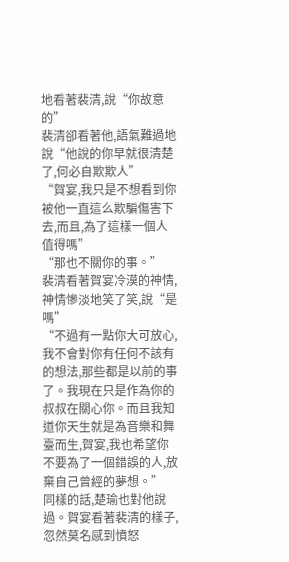地看著裴清,說“你故意的”
裴清卻看著他,語氣難過地說“他說的你早就很清楚了,何必自欺欺人”
“賀宴,我只是不想看到你被他一直這么欺騙傷害下去,而且,為了這樣一個人值得嗎”
“那也不關你的事。”
裴清看著賀宴冷漠的神情,神情慘淡地笑了笑,說“是嗎”
“不過有一點你大可放心,我不會對你有任何不該有的想法,那些都是以前的事了。我現在只是作為你的叔叔在關心你。而且我知道你天生就是為音樂和舞臺而生,賀宴,我也希望你不要為了一個錯誤的人,放棄自己曾經的夢想。”
同樣的話,楚瑜也對他說過。賀宴看著裴清的樣子,忽然莫名感到憤怒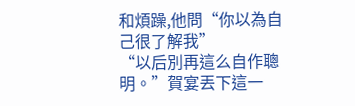和煩躁,他問“你以為自己很了解我”
“以后別再這么自作聰明。”賀宴丟下這一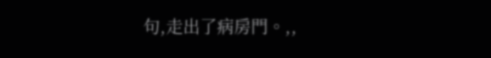句,走出了病房門。,,